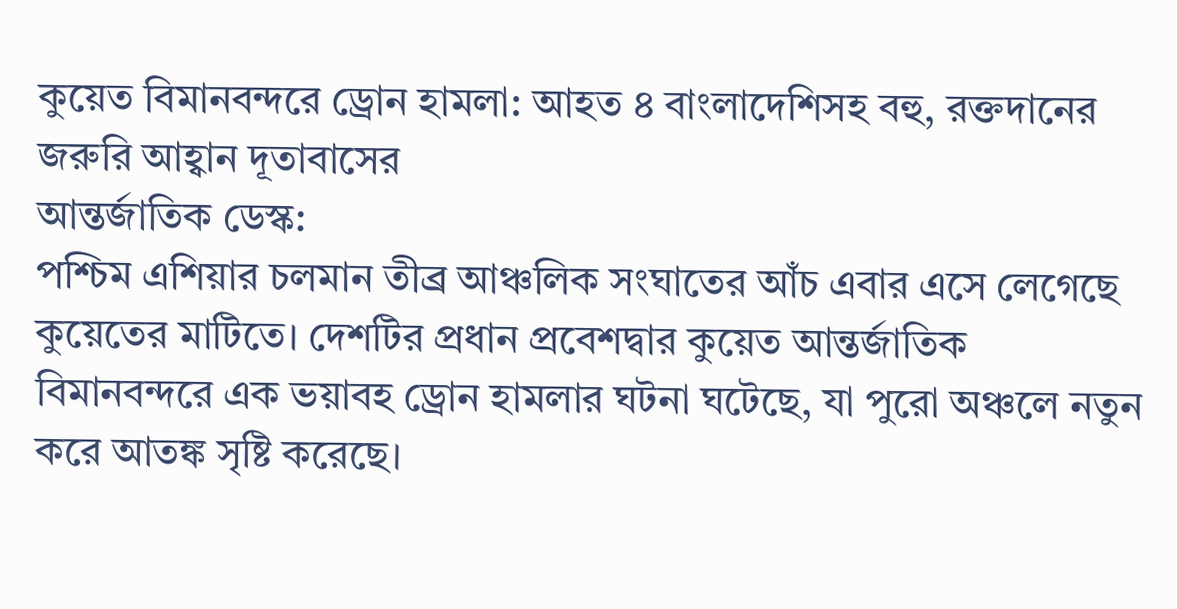কুয়েত বিমানবন্দরে ড্রোন হামলা: আহত ৪ বাংলাদেশিসহ বহু, রক্তদানের জরুরি আহ্বান দূতাবাসের
আন্তর্জাতিক ডেস্ক:
পশ্চিম এশিয়ার চলমান তীব্র আঞ্চলিক সংঘাতের আঁচ এবার এসে লেগেছে কুয়েতের মাটিতে। দেশটির প্রধান প্রবেশদ্বার কুয়েত আন্তর্জাতিক বিমানবন্দরে এক ভয়াবহ ড্রোন হামলার ঘটনা ঘটেছে, যা পুরো অঞ্চলে নতুন করে আতঙ্ক সৃষ্টি করেছে।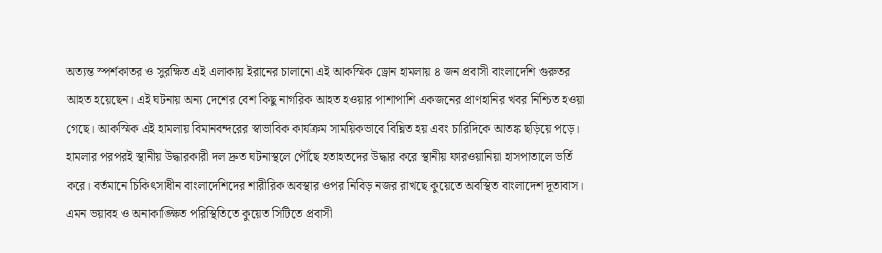অত্যন্ত স্পর্শকাতর ও সুরক্ষিত এই এলাকায় ইরানের চালানো এই আকস্মিক ড্রোন হামলায় ৪ জন প্রবাসী বাংলাদেশি গুরুতর আহত হয়েছেন। এই ঘটনায় অন্য দেশের বেশ কিছু নাগরিক আহত হওয়ার পাশাপাশি একজনের প্রাণহানির খবর নিশ্চিত হওয়া গেছে। আকস্মিক এই হামলায় বিমানবন্দরের স্বাভাবিক কার্যক্রম সাময়িকভাবে বিঘ্নিত হয় এবং চারিদিকে আতঙ্ক ছড়িয়ে পড়ে। হামলার পরপরই স্থানীয় উদ্ধারকারী দল দ্রুত ঘটনাস্থলে পৌঁছে হতাহতদের উদ্ধার করে স্থানীয় ফারওয়ানিয়া হাসপাতালে ভর্তি করে। বর্তমানে চিকিৎসাধীন বাংলাদেশিদের শারীরিক অবস্থার ওপর নিবিড় নজর রাখছে কুয়েতে অবস্থিত বাংলাদেশ দূতাবাস।
এমন ভয়াবহ ও অনাকাঙ্ক্ষিত পরিস্থিতিতে কুয়েত সিটিতে প্রবাসী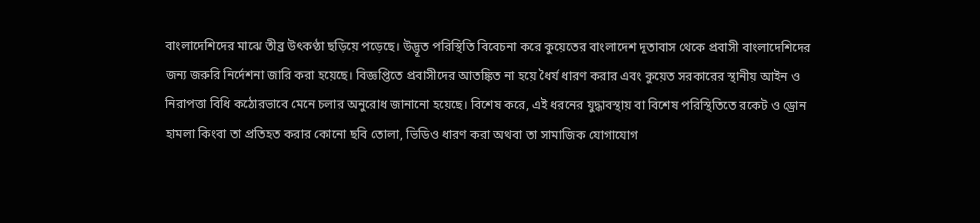বাংলাদেশিদের মাঝে তীব্র উৎকণ্ঠা ছড়িয়ে পড়েছে। উদ্ভূত পরিস্থিতি বিবেচনা করে কুয়েতের বাংলাদেশ দূতাবাস থেকে প্রবাসী বাংলাদেশিদের জন্য জরুরি নির্দেশনা জারি করা হয়েছে। বিজ্ঞপ্তিতে প্রবাসীদের আতঙ্কিত না হয়ে ধৈর্য ধারণ করার এবং কুয়েত সরকারের স্থানীয় আইন ও নিরাপত্তা বিধি কঠোরভাবে মেনে চলার অনুরোধ জানানো হয়েছে। বিশেষ করে, এই ধরনের যুদ্ধাবস্থায় বা বিশেষ পরিস্থিতিতে রকেট ও ড্রোন হামলা কিংবা তা প্রতিহত করার কোনো ছবি তোলা, ভিডিও ধারণ করা অথবা তা সামাজিক যোগাযোগ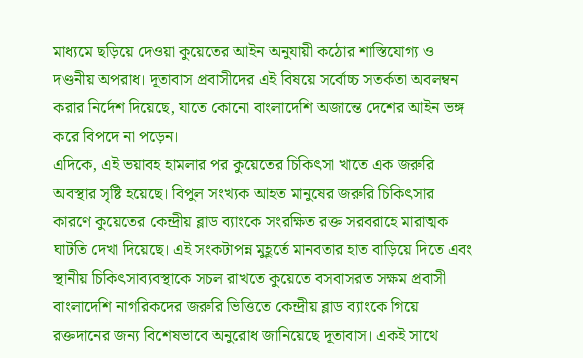মাধ্যমে ছড়িয়ে দেওয়া কুয়েতের আইন অনুযায়ী কঠোর শাস্তিযোগ্য ও দণ্ডনীয় অপরাধ। দূতাবাস প্রবাসীদের এই বিষয়ে সর্বোচ্চ সতর্কতা অবলম্বন করার নির্দেশ দিয়েছে, যাতে কোনো বাংলাদেশি অজান্তে দেশের আইন ভঙ্গ করে বিপদে না পড়েন।
এদিকে, এই ভয়াবহ হামলার পর কুয়েতের চিকিৎসা খাতে এক জরুরি অবস্থার সৃষ্টি হয়েছে। বিপুল সংখ্যক আহত মানুষের জরুরি চিকিৎসার কারণে কুয়েতের কেন্দ্রীয় ব্লাড ব্যাংকে সংরক্ষিত রক্ত সরবরাহে মারাত্মক ঘাটতি দেখা দিয়েছে। এই সংকটাপন্ন মুহূর্তে মানবতার হাত বাড়িয়ে দিতে এবং স্থানীয় চিকিৎসাব্যবস্থাকে সচল রাখতে কুয়েতে বসবাসরত সক্ষম প্রবাসী বাংলাদেশি নাগরিকদের জরুরি ভিত্তিতে কেন্দ্রীয় ব্লাড ব্যাংকে গিয়ে রক্তদানের জন্য বিশেষভাবে অনুরোধ জানিয়েছে দূতাবাস। একই সাথে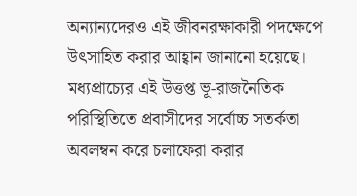অন্যান্যদেরও এই জীবনরক্ষাকারী পদক্ষেপে উৎসাহিত করার আহ্বান জানানো হয়েছে। মধ্যপ্রাচ্যের এই উত্তপ্ত ভূ-রাজনৈতিক পরিস্থিতিতে প্রবাসীদের সর্বোচ্চ সতর্কতা অবলম্বন করে চলাফেরা করার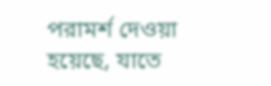পরামর্শ দেওয়া হয়েছে, যাতে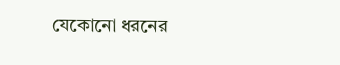যেকোনো ধরনের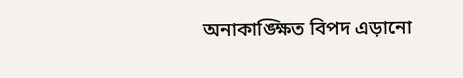অনাকাঙ্ক্ষিত বিপদ এড়ানো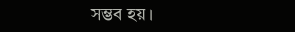সম্ভব হয়।